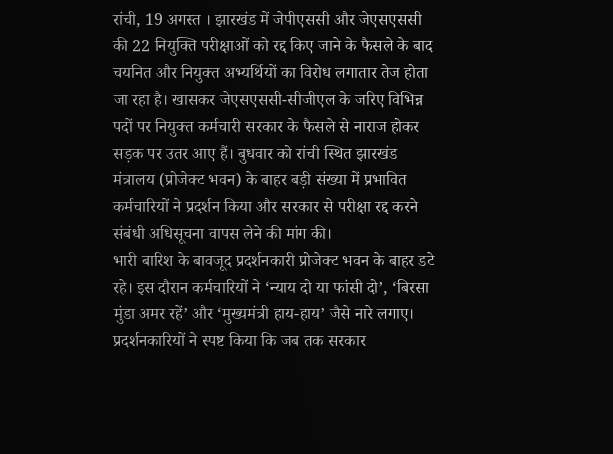रांची, 19 अगस्त । झारखंड में जेपीएससी और जेएसएससी की 22 नियुक्ति परीक्षाओं को रद्द किए जाने के फैसले के बाद चयनित और नियुक्त अभ्यर्थियों का विरोध लगातार तेज होता जा रहा है। खासकर जेएसएससी-सीजीएल के जरिए विभिन्न पदों पर नियुक्त कर्मचारी सरकार के फैसले से नाराज होकर सड़क पर उतर आए हैं। बुधवार को रांची स्थित झारखंड मंत्रालय (प्रोजेक्ट भवन) के बाहर बड़ी संख्या में प्रभावित कर्मचारियों ने प्रदर्शन किया और सरकार से परीक्षा रद्द करने संबंधी अधिसूचना वापस लेने की मांग की।
भारी बारिश के बावजूद प्रदर्शनकारी प्रोजेक्ट भवन के बाहर डटे रहे। इस दौरान कर्मचारियों ने ‘न्याय दो या फांसी दो’, ‘बिरसा मुंडा अमर रहें’ और ‘मुख्यमंत्री हाय-हाय’ जैसे नारे लगाए। प्रदर्शनकारियों ने स्पष्ट किया कि जब तक सरकार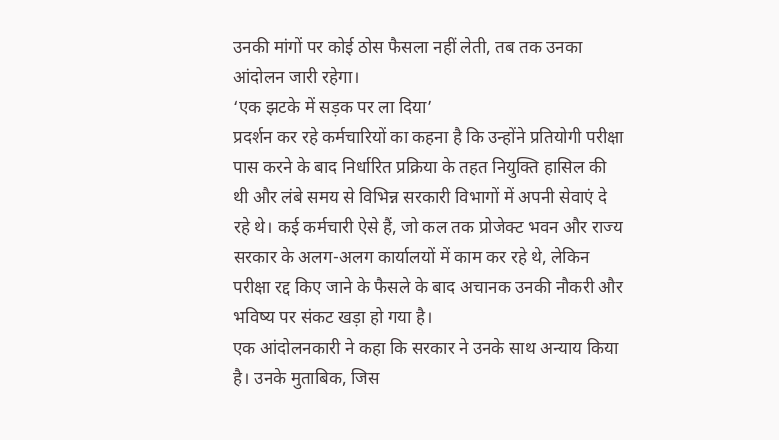उनकी मांगों पर कोई ठोस फैसला नहीं लेती, तब तक उनका आंदोलन जारी रहेगा।
‘एक झटके में सड़क पर ला दिया’
प्रदर्शन कर रहे कर्मचारियों का कहना है कि उन्होंने प्रतियोगी परीक्षा पास करने के बाद निर्धारित प्रक्रिया के तहत नियुक्ति हासिल की थी और लंबे समय से विभिन्न सरकारी विभागों में अपनी सेवाएं दे रहे थे। कई कर्मचारी ऐसे हैं, जो कल तक प्रोजेक्ट भवन और राज्य सरकार के अलग-अलग कार्यालयों में काम कर रहे थे, लेकिन परीक्षा रद्द किए जाने के फैसले के बाद अचानक उनकी नौकरी और भविष्य पर संकट खड़ा हो गया है।
एक आंदोलनकारी ने कहा कि सरकार ने उनके साथ अन्याय किया है। उनके मुताबिक, जिस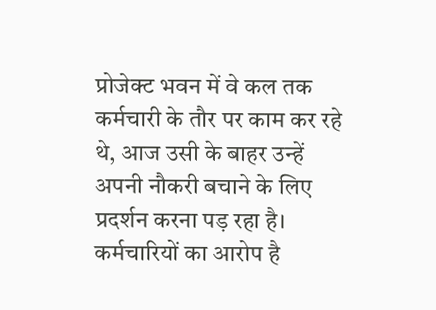प्रोजेक्ट भवन में वे कल तक कर्मचारी के तौर पर काम कर रहे थे, आज उसी के बाहर उन्हें अपनी नौकरी बचाने के लिए प्रदर्शन करना पड़ रहा है। कर्मचारियों का आरोप है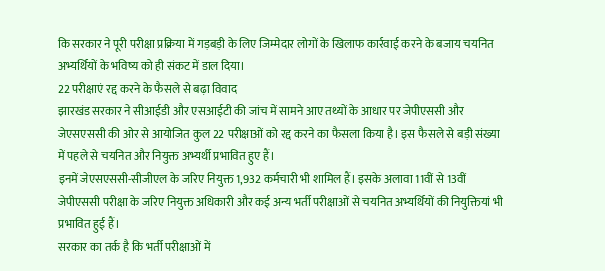कि सरकार ने पूरी परीक्षा प्रक्रिया में गड़बड़ी के लिए जिम्मेदार लोगों के खिलाफ कार्रवाई करने के बजाय चयनित अभ्यर्थियों के भविष्य को ही संकट में डाल दिया।
22 परीक्षाएं रद्द करने के फैसले से बढ़ा विवाद
झारखंड सरकार ने सीआईडी और एसआईटी की जांच में सामने आए तथ्यों के आधार पर जेपीएससी और जेएसएससी की ओर से आयोजित कुल 22 परीक्षाओं को रद्द करने का फैसला किया है। इस फैसले से बड़ी संख्या में पहले से चयनित और नियुक्त अभ्यर्थी प्रभावित हुए हैं।
इनमें जेएसएससी-सीजीएल के जरिए नियुक्त 1,932 कर्मचारी भी शामिल हैं। इसके अलावा 11वीं से 13वीं जेपीएससी परीक्षा के जरिए नियुक्त अधिकारी और कई अन्य भर्ती परीक्षाओं से चयनित अभ्यर्थियों की नियुक्तियां भी प्रभावित हुई हैं।
सरकार का तर्क है कि भर्ती परीक्षाओं में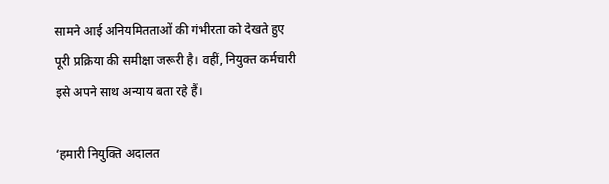सामने आई अनियमितताओं की गंभीरता को देखते हुए पूरी प्रक्रिया की समीक्षा जरूरी है। वहीं, नियुक्त कर्मचारी इसे अपने साथ अन्याय बता रहे हैं।

‘हमारी नियुक्ति अदालत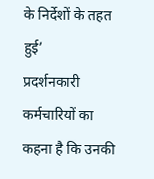के निर्देशों के तहत हुई’
प्रदर्शनकारी कर्मचारियों का कहना है कि उनकी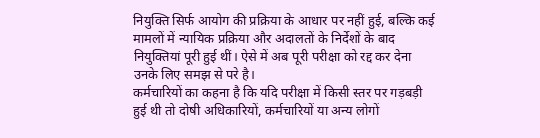नियुक्ति सिर्फ आयोग की प्रक्रिया के आधार पर नहीं हुई, बल्कि कई मामलों में न्यायिक प्रक्रिया और अदालतों के निर्देशों के बाद नियुक्तियां पूरी हुई थीं। ऐसे में अब पूरी परीक्षा को रद्द कर देना उनके लिए समझ से परे है।
कर्मचारियों का कहना है कि यदि परीक्षा में किसी स्तर पर गड़बड़ी हुई थी तो दोषी अधिकारियों, कर्मचारियों या अन्य लोगों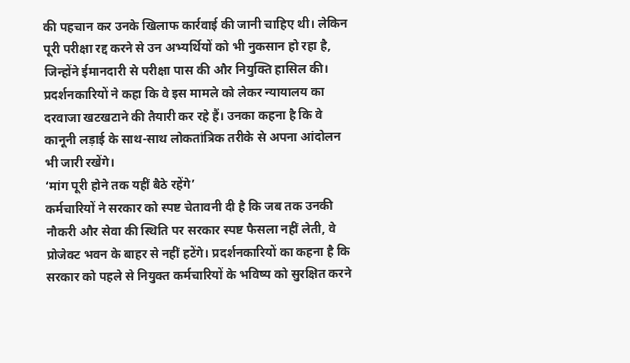की पहचान कर उनके खिलाफ कार्रवाई की जानी चाहिए थी। लेकिन पूरी परीक्षा रद्द करने से उन अभ्यर्थियों को भी नुकसान हो रहा है, जिन्होंने ईमानदारी से परीक्षा पास की और नियुक्ति हासिल की।
प्रदर्शनकारियों ने कहा कि वे इस मामले को लेकर न्यायालय का दरवाजा खटखटाने की तैयारी कर रहे हैं। उनका कहना है कि वे कानूनी लड़ाई के साथ-साथ लोकतांत्रिक तरीके से अपना आंदोलन भी जारी रखेंगे।
‘मांग पूरी होने तक यहीं बैठे रहेंगे’
कर्मचारियों ने सरकार को स्पष्ट चेतावनी दी है कि जब तक उनकी नौकरी और सेवा की स्थिति पर सरकार स्पष्ट फैसला नहीं लेती, वे प्रोजेक्ट भवन के बाहर से नहीं हटेंगे। प्रदर्शनकारियों का कहना है कि सरकार को पहले से नियुक्त कर्मचारियों के भविष्य को सुरक्षित करने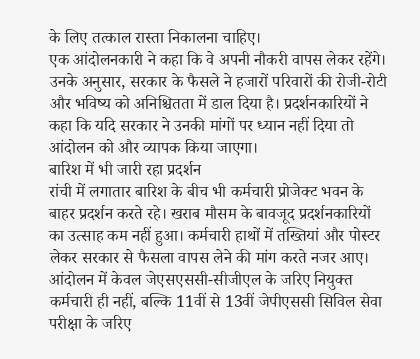के लिए तत्काल रास्ता निकालना चाहिए।
एक आंदोलनकारी ने कहा कि वे अपनी नौकरी वापस लेकर रहेंगे। उनके अनुसार, सरकार के फैसले ने हजारों परिवारों की रोजी-रोटी और भविष्य को अनिश्चितता में डाल दिया है। प्रदर्शनकारियों ने कहा कि यदि सरकार ने उनकी मांगों पर ध्यान नहीं दिया तो आंदोलन को और व्यापक किया जाएगा।
बारिश में भी जारी रहा प्रदर्शन
रांची में लगातार बारिश के बीच भी कर्मचारी प्रोजेक्ट भवन के बाहर प्रदर्शन करते रहे। खराब मौसम के बावजूद प्रदर्शनकारियों का उत्साह कम नहीं हुआ। कर्मचारी हाथों में तख्तियां और पोस्टर लेकर सरकार से फैसला वापस लेने की मांग करते नजर आए।
आंदोलन में केवल जेएसएससी-सीजीएल के जरिए नियुक्त कर्मचारी ही नहीं, बल्कि 11वीं से 13वीं जेपीएससी सिविल सेवा परीक्षा के जरिए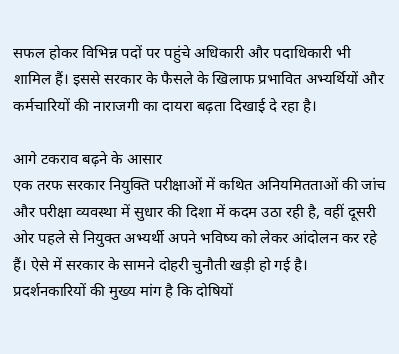सफल होकर विभिन्न पदों पर पहुंचे अधिकारी और पदाधिकारी भी शामिल हैं। इससे सरकार के फैसले के खिलाफ प्रभावित अभ्यर्थियों और कर्मचारियों की नाराजगी का दायरा बढ़ता दिखाई दे रहा है।

आगे टकराव बढ़ने के आसार
एक तरफ सरकार नियुक्ति परीक्षाओं में कथित अनियमितताओं की जांच और परीक्षा व्यवस्था में सुधार की दिशा में कदम उठा रही है, वहीं दूसरी ओर पहले से नियुक्त अभ्यर्थी अपने भविष्य को लेकर आंदोलन कर रहे हैं। ऐसे में सरकार के सामने दोहरी चुनौती खड़ी हो गई है।
प्रदर्शनकारियों की मुख्य मांग है कि दोषियों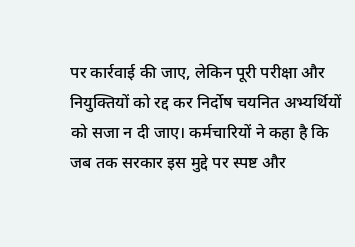पर कार्रवाई की जाए, लेकिन पूरी परीक्षा और नियुक्तियों को रद्द कर निर्दोष चयनित अभ्यर्थियों को सजा न दी जाए। कर्मचारियों ने कहा है कि जब तक सरकार इस मुद्दे पर स्पष्ट और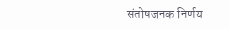संतोषजनक निर्णय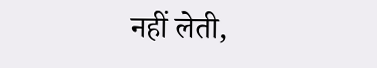नहीं लेती,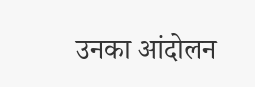उनका आंदोलन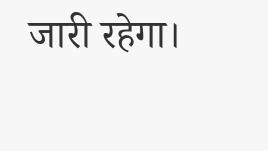जारी रहेगा।